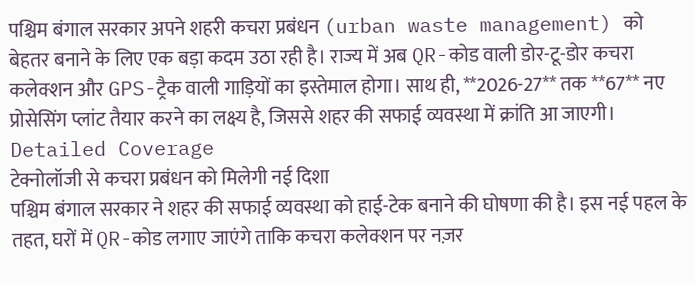पश्चिम बंगाल सरकार अपने शहरी कचरा प्रबंधन (urban waste management) को बेहतर बनाने के लिए एक बड़ा कदम उठा रही है। राज्य में अब QR-कोड वाली डोर-टू-डोर कचरा कलेक्शन और GPS-ट्रैक वाली गाड़ियों का इस्तेमाल होगा। साथ ही, **2026-27** तक **67** नए प्रोसेसिंग प्लांट तैयार करने का लक्ष्य है, जिससे शहर की सफाई व्यवस्था में क्रांति आ जाएगी।
Detailed Coverage
टेक्नोलॉजी से कचरा प्रबंधन को मिलेगी नई दिशा
पश्चिम बंगाल सरकार ने शहर की सफाई व्यवस्था को हाई-टेक बनाने की घोषणा की है। इस नई पहल के तहत, घरों में QR-कोड लगाए जाएंगे ताकि कचरा कलेक्शन पर नज़र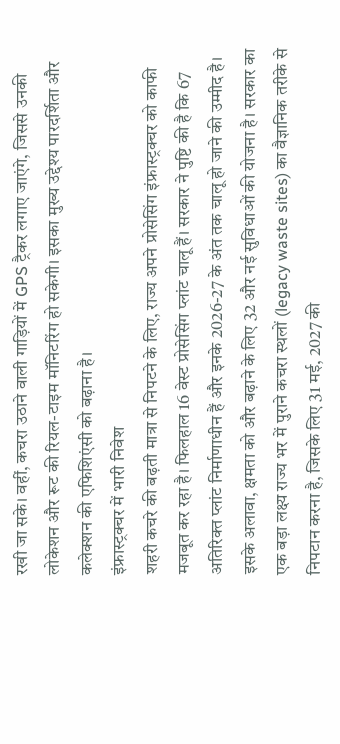रखी जा सके। वहीं, कचरा उठाने वाली गाड़ियों में GPS ट्रैकर लगाए जाएंगे, जिससे उनकी लोकेशन और रूट की रियल-टाइम मॉनिटरिंग हो सकेगी। इसका मुख्य उद्देश्य पारदर्शिता और कलेक्शन की एफिशिएंसी को बढ़ाना है।
इंफ्रास्ट्रक्चर में भारी निवेश
शहरी कचरे की बढ़ती मात्रा से निपटने के लिए, राज्य अपने प्रोसेसिंग इंफ्रास्ट्रक्चर को काफी मजबूत कर रहा है। फिलहाल 16 वेस्ट प्रोसेसिंग प्लांट चालू हैं। सरकार ने पुष्टि की है कि 67 अतिरिक्त प्लांट निर्माणाधीन हैं और इनके 2026-27 के अंत तक चालू हो जाने की उम्मीद है। इसके अलावा, क्षमता को और बढ़ाने के लिए 32 और नई सुविधाओं की योजना है। सरकार का एक बड़ा लक्ष्य राज्य भर में पुराने कचरा स्थलों (legacy waste sites) का वैज्ञानिक तरीके से निपटान करना है, जिसके लिए 31 मई, 2027 की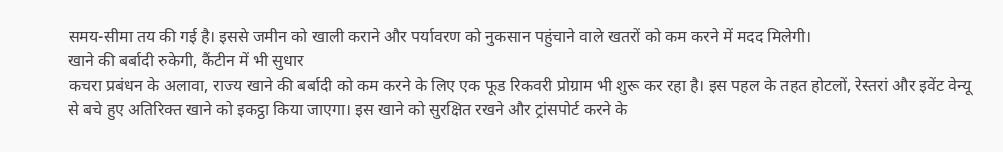समय-सीमा तय की गई है। इससे जमीन को खाली कराने और पर्यावरण को नुकसान पहुंचाने वाले खतरों को कम करने में मदद मिलेगी।
खाने की बर्बादी रुकेगी, कैंटीन में भी सुधार
कचरा प्रबंधन के अलावा, राज्य खाने की बर्बादी को कम करने के लिए एक फूड रिकवरी प्रोग्राम भी शुरू कर रहा है। इस पहल के तहत होटलों, रेस्तरां और इवेंट वेन्यू से बचे हुए अतिरिक्त खाने को इकट्ठा किया जाएगा। इस खाने को सुरक्षित रखने और ट्रांसपोर्ट करने के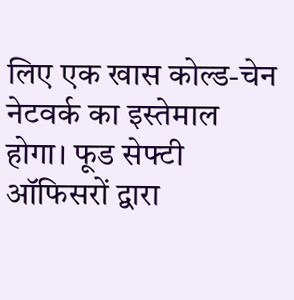लिए एक खास कोल्ड-चेन नेटवर्क का इस्तेमाल होगा। फूड सेफ्टी ऑफिसरों द्वारा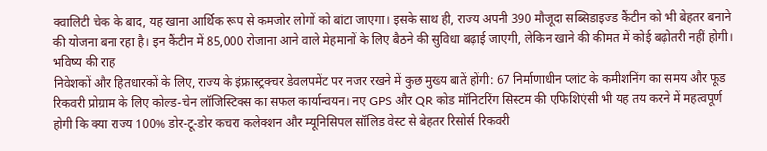क्वालिटी चेक के बाद, यह खाना आर्थिक रूप से कमजोर लोगों को बांटा जाएगा। इसके साथ ही, राज्य अपनी 390 मौजूदा सब्सिडाइज्ड कैंटीन को भी बेहतर बनाने की योजना बना रहा है। इन कैंटीन में 85,000 रोजाना आने वाले मेहमानों के लिए बैठने की सुविधा बढ़ाई जाएगी, लेकिन खाने की कीमत में कोई बढ़ोतरी नहीं होगी।
भविष्य की राह
निवेशकों और हितधारकों के लिए, राज्य के इंफ्रास्ट्रक्चर डेवलपमेंट पर नजर रखने में कुछ मुख्य बातें होंगी: 67 निर्माणाधीन प्लांट के कमीशनिंग का समय और फूड रिकवरी प्रोग्राम के लिए कोल्ड-चेन लॉजिस्टिक्स का सफल कार्यान्वयन। नए GPS और QR कोड मॉनिटरिंग सिस्टम की एफिशिएंसी भी यह तय करने में महत्वपूर्ण होगी कि क्या राज्य 100% डोर-टू-डोर कचरा कलेक्शन और म्यूनिसिपल सॉलिड वेस्ट से बेहतर रिसोर्स रिकवरी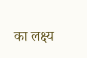का लक्ष्य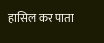हासिल कर पाता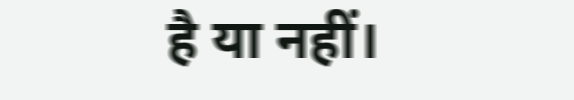है या नहीं।